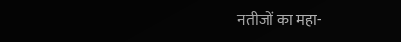नतीजों का महा-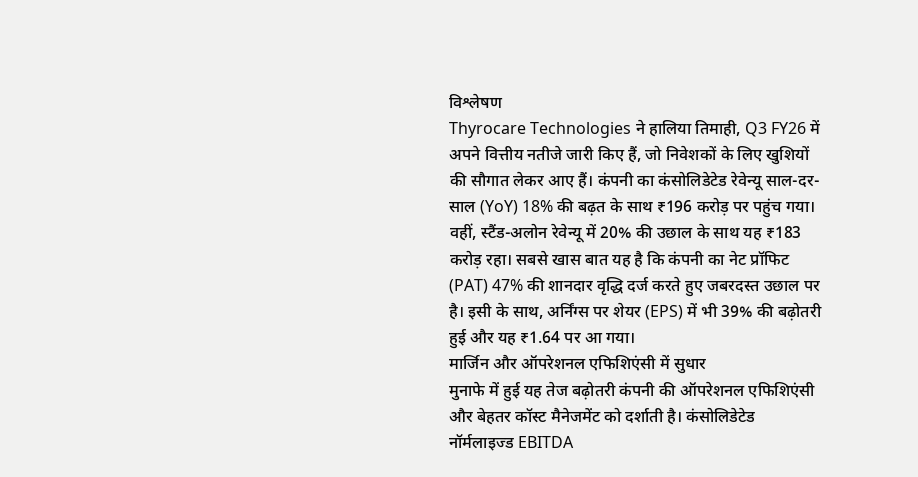विश्लेषण
Thyrocare Technologies ने हालिया तिमाही, Q3 FY26 में अपने वित्तीय नतीजे जारी किए हैं, जो निवेशकों के लिए खुशियों की सौगात लेकर आए हैं। कंपनी का कंसोलिडेटेड रेवेन्यू साल-दर-साल (YoY) 18% की बढ़त के साथ ₹196 करोड़ पर पहुंच गया। वहीं, स्टैंड-अलोन रेवेन्यू में 20% की उछाल के साथ यह ₹183 करोड़ रहा। सबसे खास बात यह है कि कंपनी का नेट प्रॉफिट (PAT) 47% की शानदार वृद्धि दर्ज करते हुए जबरदस्त उछाल पर है। इसी के साथ, अर्निंग्स पर शेयर (EPS) में भी 39% की बढ़ोतरी हुई और यह ₹1.64 पर आ गया।
मार्जिन और ऑपरेशनल एफिशिएंसी में सुधार
मुनाफे में हुई यह तेज बढ़ोतरी कंपनी की ऑपरेशनल एफिशिएंसी और बेहतर कॉस्ट मैनेजमेंट को दर्शाती है। कंसोलिडेटेड नॉर्मलाइज्ड EBITDA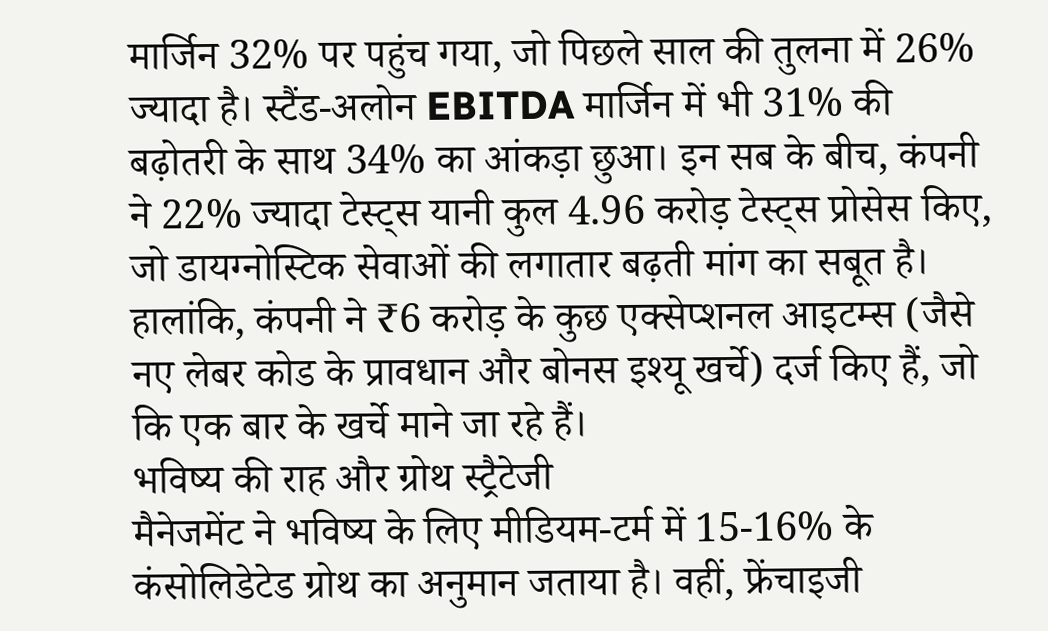मार्जिन 32% पर पहुंच गया, जो पिछले साल की तुलना में 26% ज्यादा है। स्टैंड-अलोन EBITDA मार्जिन में भी 31% की बढ़ोतरी के साथ 34% का आंकड़ा छुआ। इन सब के बीच, कंपनी ने 22% ज्यादा टेस्ट्स यानी कुल 4.96 करोड़ टेस्ट्स प्रोसेस किए, जो डायग्नोस्टिक सेवाओं की लगातार बढ़ती मांग का सबूत है। हालांकि, कंपनी ने ₹6 करोड़ के कुछ एक्सेप्शनल आइटम्स (जैसे नए लेबर कोड के प्रावधान और बोनस इश्यू खर्चे) दर्ज किए हैं, जो कि एक बार के खर्चे माने जा रहे हैं।
भविष्य की राह और ग्रोथ स्ट्रैटेजी
मैनेजमेंट ने भविष्य के लिए मीडियम-टर्म में 15-16% के कंसोलिडेटेड ग्रोथ का अनुमान जताया है। वहीं, फ्रेंचाइजी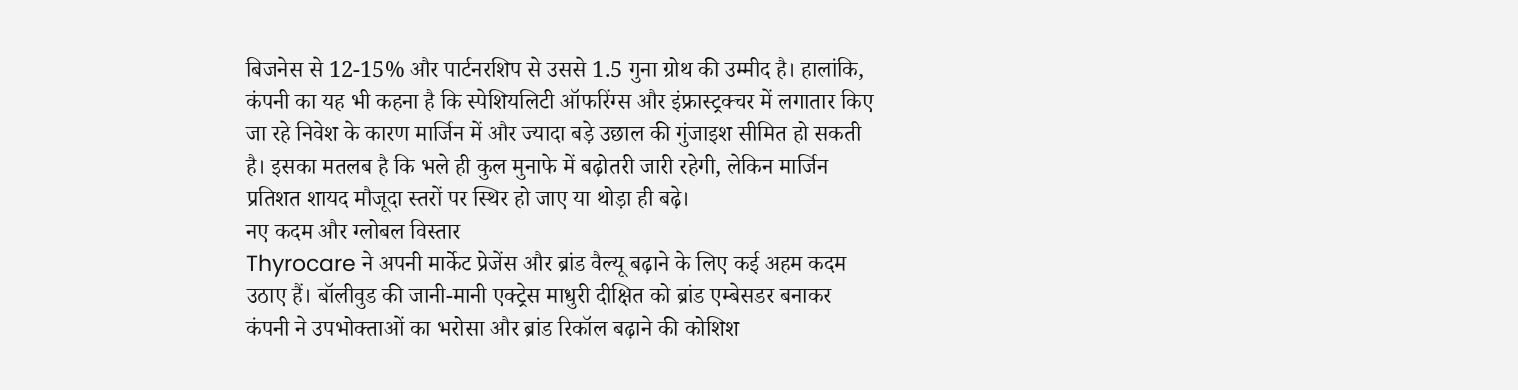बिजनेस से 12-15% और पार्टनरशिप से उससे 1.5 गुना ग्रोथ की उम्मीद है। हालांकि, कंपनी का यह भी कहना है कि स्पेशियलिटी ऑफरिंग्स और इंफ्रास्ट्रक्चर में लगातार किए जा रहे निवेश के कारण मार्जिन में और ज्यादा बड़े उछाल की गुंजाइश सीमित हो सकती है। इसका मतलब है कि भले ही कुल मुनाफे में बढ़ोतरी जारी रहेगी, लेकिन मार्जिन प्रतिशत शायद मौजूदा स्तरों पर स्थिर हो जाए या थोड़ा ही बढ़े।
नए कदम और ग्लोबल विस्तार
Thyrocare ने अपनी मार्केट प्रेजेंस और ब्रांड वैल्यू बढ़ाने के लिए कई अहम कदम उठाए हैं। बॉलीवुड की जानी-मानी एक्ट्रेस माधुरी दीक्षित को ब्रांड एम्बेसडर बनाकर कंपनी ने उपभोक्ताओं का भरोसा और ब्रांड रिकॉल बढ़ाने की कोशिश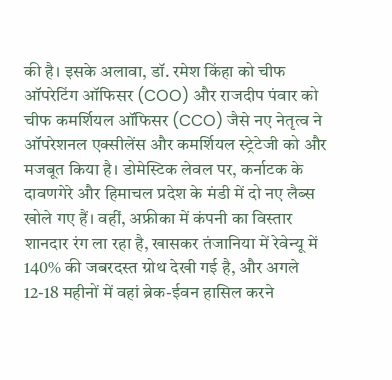की है। इसके अलावा, डॉ. रमेश किंहा को चीफ ऑपरेटिंग ऑफिसर (COO) और राजदीप पंवार को चीफ कमर्शियल ऑफिसर (CCO) जैसे नए नेतृत्व ने ऑपरेशनल एक्सीलेंस और कमर्शियल स्ट्रेटेजी को और मजबूत किया है। डोमेस्टिक लेवल पर, कर्नाटक के दावणगेरे और हिमाचल प्रदेश के मंडी में दो नए लैब्स खोले गए हैं। वहीं, अफ्रीका में कंपनी का विस्तार शानदार रंग ला रहा है, खासकर तंजानिया में रेवेन्यू में 140% की जबरदस्त ग्रोथ देखी गई है, और अगले 12-18 महीनों में वहां ब्रेक-ईवन हासिल करने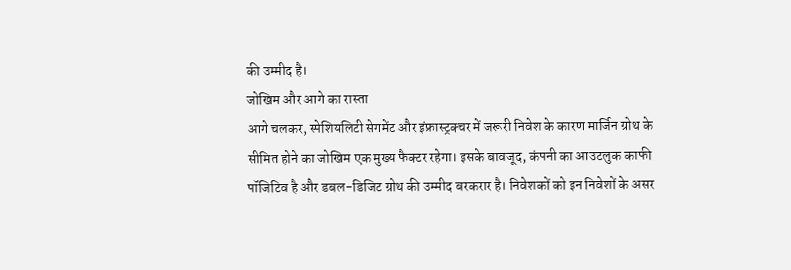की उम्मीद है।
जोखिम और आगे का रास्ता
आगे चलकर, स्पेशियलिटी सेगमेंट और इंफ्रास्ट्रक्चर में जरूरी निवेश के कारण मार्जिन ग्रोथ के सीमित होने का जोखिम एक मुख्य फैक्टर रहेगा। इसके बावजूद, कंपनी का आउटलुक काफी पॉजिटिव है और डबल-डिजिट ग्रोथ की उम्मीद बरकरार है। निवेशकों को इन निवेशों के असर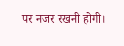पर नजर रखनी होगी।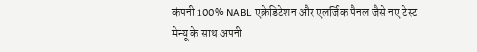कंपनी 100% NABL एक्रेडिटेशन और एलर्जिक पैनल जैसे नए टेस्ट मेन्यू के साथ अपनी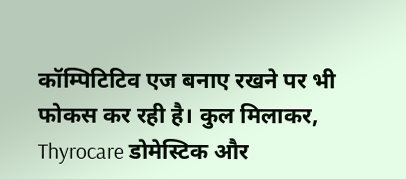कॉम्पिटिटिव एज बनाए रखने पर भी फोकस कर रही है। कुल मिलाकर, Thyrocare डोमेस्टिक और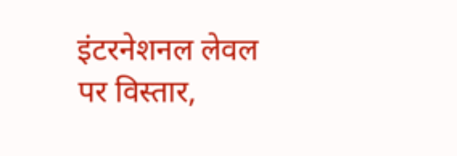इंटरनेशनल लेवल पर विस्तार,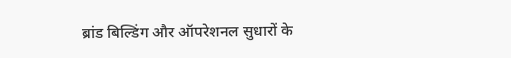ब्रांड बिल्डिंग और ऑपरेशनल सुधारों के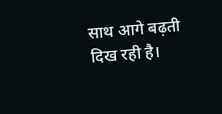साथ आगे बढ़ती दिख रही है।